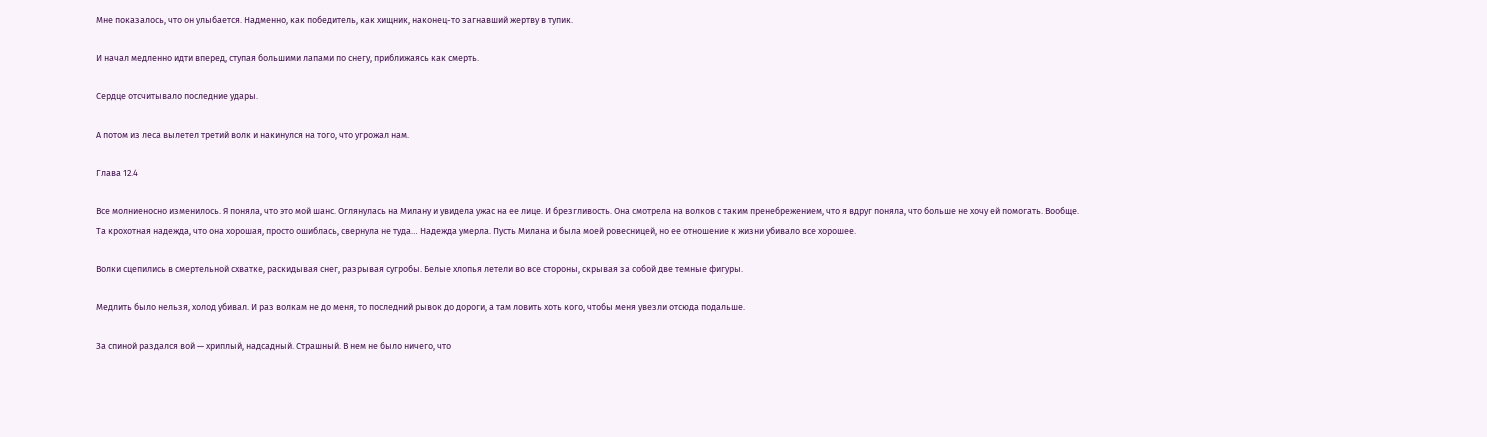Мне показалось, что он улыбается. Надменно, как победитель, как хищник, наконец-то загнавший жертву в тупик.

И начал медленно идти вперед, ступая большими лапами по снегу, приближаясь как смерть.

Сердце отсчитывало последние удары.

А потом из леса вылетел третий волк и накинулся на того, что угрожал нам.

Глава 12.4

Все молниеносно изменилось. Я поняла, что это мой шанс. Оглянулась на Милану и увидела ужас на ее лице. И брезгливость. Она смотрела на волков с таким пренебрежением, что я вдруг поняла, что больше не хочу ей помогать. Вообще. Та крохотная надежда, что она хорошая, просто ошиблась, свернула не туда… Надежда умерла. Пусть Милана и была моей ровесницей, но ее отношение к жизни убивало все хорошее.

Волки сцепились в смертельной схватке, раскидывая снег, разрывая сугробы. Белые хлопья летели во все стороны, скрывая за собой две темные фигуры.

Медлить было нельзя, холод убивал. И раз волкам не до меня, то последний рывок до дороги, а там ловить хоть кого, чтобы меня увезли отсюда подальше.

За спиной раздался вой — хриплый, надсадный. Страшный. В нем не было ничего, что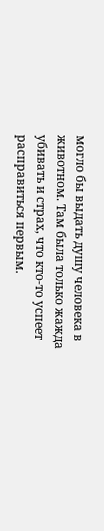могло бы выдать душу человека в животном. Там была только жажда убивать и страх, что кто-то успеет расправиться первым.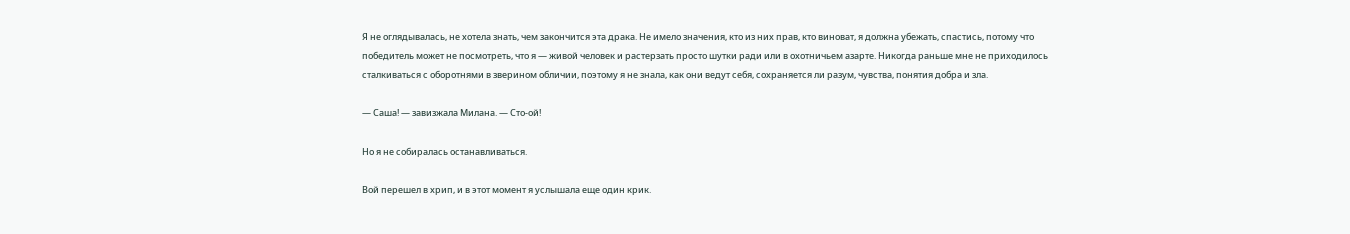Я не оглядывалась, не хотела знать, чем закончится эта драка. Не имело значения, кто из них прав, кто виноват, я должна убежать, спастись, потому что победитель может не посмотреть, что я — живой человек и растерзать просто шутки ради или в охотничьем азарте. Никогда раньше мне не приходилось сталкиваться с оборотнями в зверином обличии, поэтому я не знала, как они ведут себя, сохраняется ли разум, чувства, понятия добра и зла.

— Саша! — завизжала Милана. — Сто-ой!

Но я не собиралась останавливаться.

Вой перешел в хрип, и в этот момент я услышала еще один крик.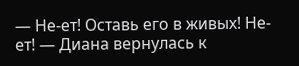— Не-ет! Оставь его в живых! Не-ет! — Диана вернулась к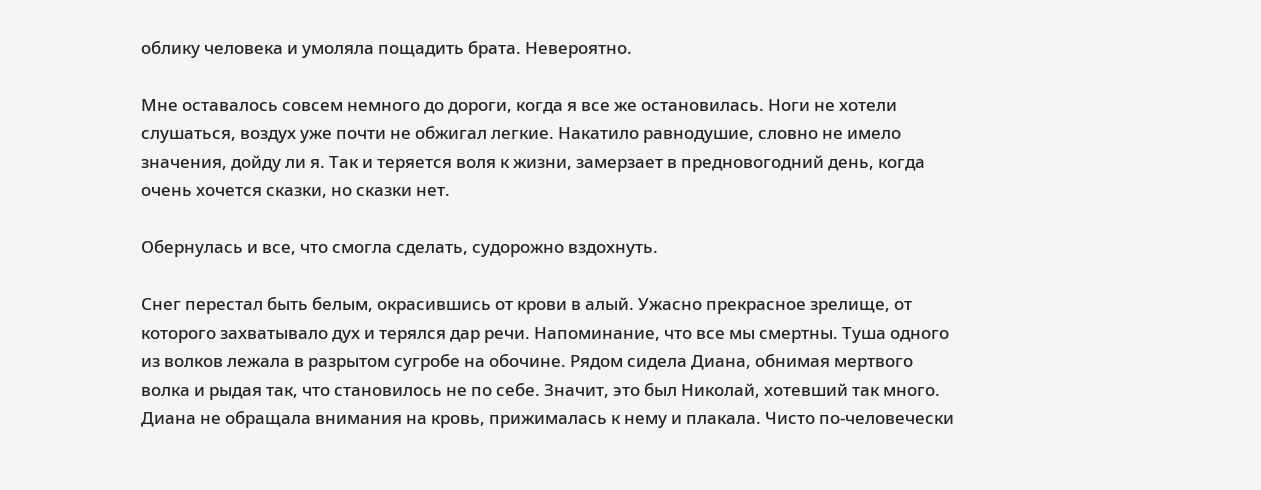облику человека и умоляла пощадить брата. Невероятно.

Мне оставалось совсем немного до дороги, когда я все же остановилась. Ноги не хотели слушаться, воздух уже почти не обжигал легкие. Накатило равнодушие, словно не имело значения, дойду ли я. Так и теряется воля к жизни, замерзает в предновогодний день, когда очень хочется сказки, но сказки нет.

Обернулась и все, что смогла сделать, судорожно вздохнуть.

Снег перестал быть белым, окрасившись от крови в алый. Ужасно прекрасное зрелище, от которого захватывало дух и терялся дар речи. Напоминание, что все мы смертны. Туша одного из волков лежала в разрытом сугробе на обочине. Рядом сидела Диана, обнимая мертвого волка и рыдая так, что становилось не по себе. Значит, это был Николай, хотевший так много. Диана не обращала внимания на кровь, прижималась к нему и плакала. Чисто по-человечески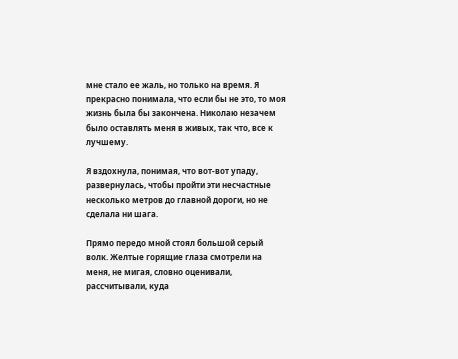мне стало ее жаль, но только на время. Я прекрасно понимала, что если бы не это, то моя жизнь была бы закончена. Николаю незачем было оставлять меня в живых, так что, все к лучшему.

Я вздохнула, понимая, что вот-вот упаду, развернулась, чтобы пройти эти несчастные несколько метров до главной дороги, но не сделала ни шага.

Прямо передо мной стоял большой серый волк. Желтые горящие глаза смотрели на меня, не мигая, словно оценивали, рассчитывали, куда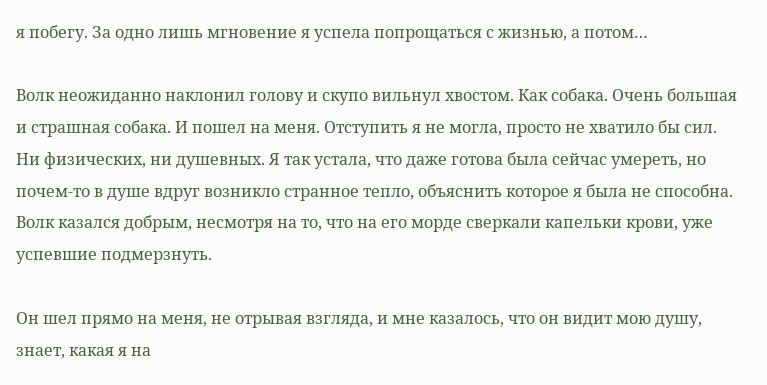я побегу. За одно лишь мгновение я успела попрощаться с жизнью, а потом…

Волк неожиданно наклонил голову и скупо вильнул хвостом. Как собака. Очень большая и страшная собака. И пошел на меня. Отступить я не могла, просто не хватило бы сил. Ни физических, ни душевных. Я так устала, что даже готова была сейчас умереть, но почем-то в душе вдруг возникло странное тепло, объяснить которое я была не способна. Волк казался добрым, несмотря на то, что на его морде сверкали капельки крови, уже успевшие подмерзнуть.

Он шел прямо на меня, не отрывая взгляда, и мне казалось, что он видит мою душу, знает, какая я на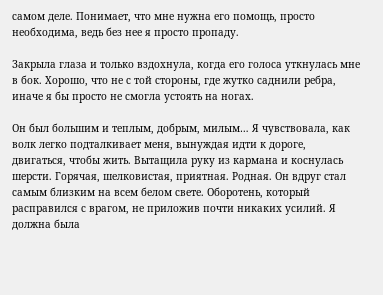самом деле. Понимает, что мне нужна его помощь, просто необходима, ведь без нее я просто пропаду.

Закрыла глаза и только вздохнула, когда его голоса уткнулась мне в бок. Хорошо, что не с той стороны, где жутко саднили ребра, иначе я бы просто не смогла устоять на ногах.

Он был большим и теплым, добрым, милым… Я чувствовала, как волк легко подталкивает меня, вынуждая идти к дороге, двигаться, чтобы жить. Вытащила руку из кармана и коснулась шерсти. Горячая, шелковистая, приятная. Родная. Он вдруг стал самым близким на всем белом свете. Оборотень, который расправился с врагом, не приложив почти никаких усилий. Я должна была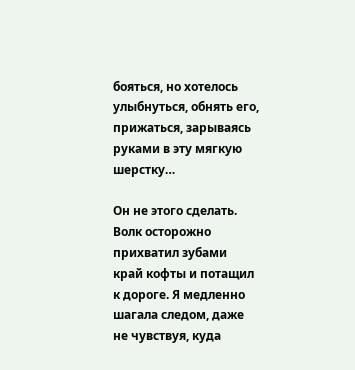бояться, но хотелось улыбнуться, обнять его, прижаться, зарываясь руками в эту мягкую шерстку…

Он не этого сделать. Волк осторожно прихватил зубами край кофты и потащил к дороге. Я медленно шагала следом, даже не чувствуя, куда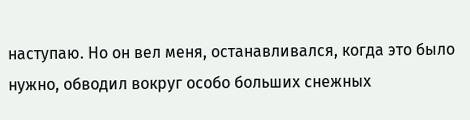наступаю. Но он вел меня, останавливался, когда это было нужно, обводил вокруг особо больших снежных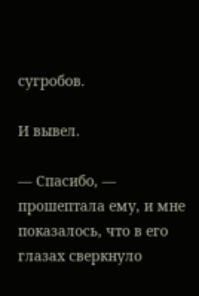сугробов.

И вывел.

— Спасибо, — прошептала ему, и мне показалось, что в его глазах сверкнуло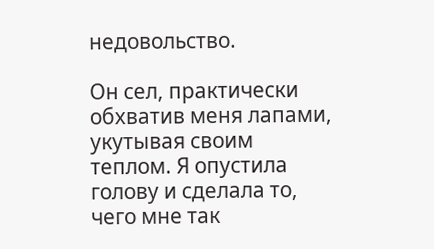недовольство.

Он сел, практически обхватив меня лапами, укутывая своим теплом. Я опустила голову и сделала то, чего мне так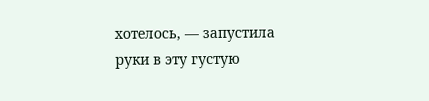хотелось, — запустила руки в эту густую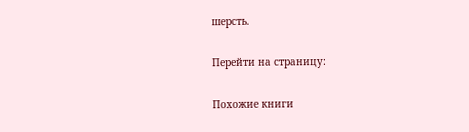шерсть.

Перейти на страницу:

Похожие книги